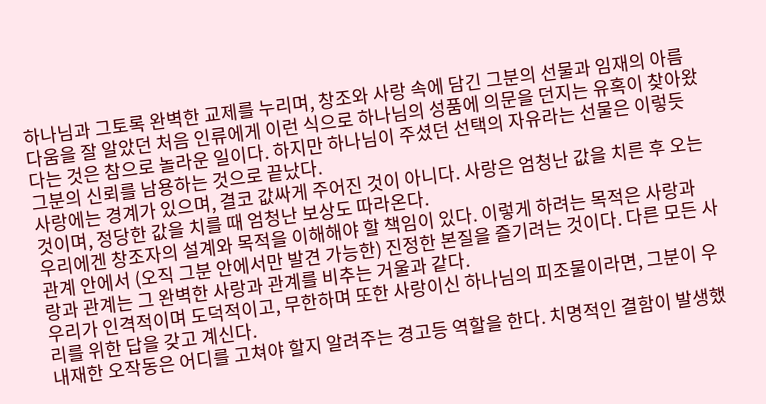하나님과 그토록 완벽한 교제를 누리며, 창조와 사랑 속에 담긴 그분의 선물과 임재의 아름다움을 잘 알았던 처음 인류에게 이런 식으로 하나님의 성품에 의문을 던지는 유혹이 찾아왔다는 것은 참으로 놀라운 일이다. 하지만 하나님이 주셨던 선택의 자유라는 선물은 이렇듯 그분의 신뢰를 남용하는 것으로 끝났다.
사랑에는 경계가 있으며, 결코 값싸게 주어진 것이 아니다. 사랑은 엄청난 값을 치른 후 오는 것이며, 정당한 값을 치를 때 엄청난 보상도 따라온다.
우리에겐 창조자의 설계와 목적을 이해해야 할 책임이 있다. 이렇게 하려는 목적은 사랑과 관계 안에서 (오직 그분 안에서만 발견 가능한) 진정한 본질을 즐기려는 것이다. 다른 모든 사랑과 관계는 그 완벽한 사랑과 관계를 비추는 거울과 같다.
우리가 인격적이며 도덕적이고, 무한하며 또한 사랑이신 하나님의 피조물이라면, 그분이 우리를 위한 답을 갖고 계신다.
내재한 오작동은 어디를 고쳐야 할지 알려주는 경고등 역할을 한다. 치명적인 결함이 발생했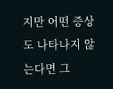지만 어떤 증상도 나타나지 않는다면 그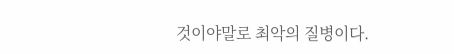것이야말로 최악의 질병이다.